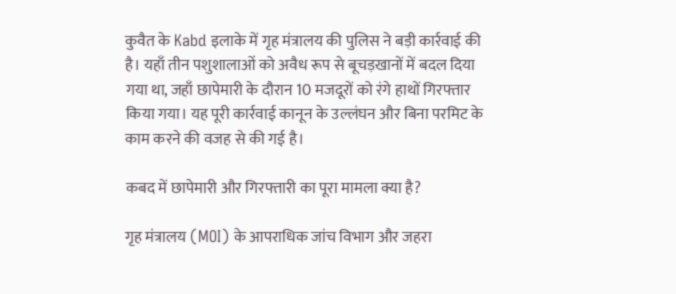कुवैत के Kabd इलाके में गृह मंत्रालय की पुलिस ने बड़ी कार्रवाई की है। यहाँ तीन पशुशालाओं को अवैध रूप से बूचड़खानों में बदल दिया गया था, जहाँ छापेमारी के दौरान 10 मजदूरों को रंगे हाथों गिरफ्तार किया गया। यह पूरी कार्रवाई कानून के उल्लंघन और बिना परमिट के काम करने की वजह से की गई है।

कबद में छापेमारी और गिरफ्तारी का पूरा मामला क्या है?

गृह मंत्रालय (MOI) के आपराधिक जांच विभाग और जहरा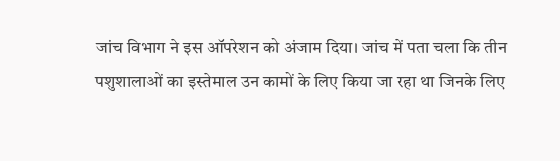जांच विभाग ने इस ऑपरेशन को अंजाम दिया। जांच में पता चला कि तीन पशुशालाओं का इस्तेमाल उन कामों के लिए किया जा रहा था जिनके लिए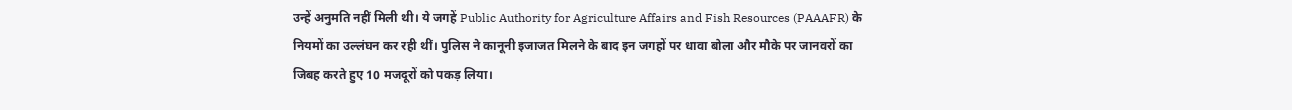उन्हें अनुमति नहीं मिली थी। ये जगहें Public Authority for Agriculture Affairs and Fish Resources (PAAAFR) के नियमों का उल्लंघन कर रही थीं। पुलिस ने कानूनी इजाजत मिलने के बाद इन जगहों पर धावा बोला और मौके पर जानवरों का जिबह करते हुए 10 मजदूरों को पकड़ लिया।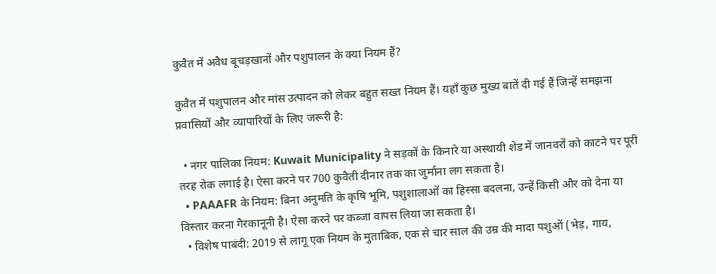कुवैत में अवैध बूचड़खानों और पशुपालन के क्या नियम हैं?

कुवैत में पशुपालन और मांस उत्पादन को लेकर बहुत सख्त नियम हैं। यहाँ कुछ मुख्य बातें दी गई हैं जिन्हें समझना प्रवासियों और व्यापारियों के लिए जरूरी है:

  • नगर पालिका नियम: Kuwait Municipality ने सड़कों के किनारे या अस्थायी शेड में जानवरों को काटने पर पूरी तरह रोक लगाई है। ऐसा करने पर 700 कुवैती दीनार तक का जुर्माना लग सकता है।
  • PAAAFR के नियम: बिना अनुमति के कृषि भूमि, पशुशालाओं का हिस्सा बदलना, उन्हें किसी और को देना या विस्तार करना गैरकानूनी है। ऐसा करने पर कब्जा वापस लिया जा सकता है।
  • विशेष पाबंदी: 2019 से लागू एक नियम के मुताबिक, एक से चार साल की उम्र की मादा पशुओं (भेड़, गाय,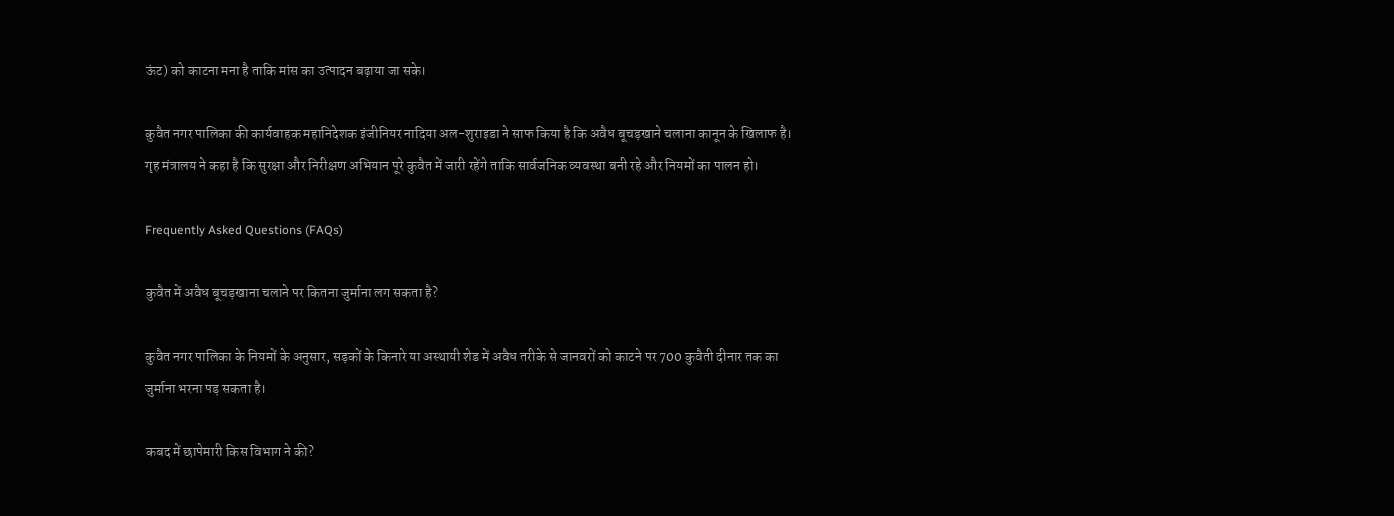ऊंट) को काटना मना है ताकि मांस का उत्पादन बढ़ाया जा सके।

कुवैत नगर पालिका की कार्यवाहक महानिदेशक इंजीनियर नादिया अल-शुराइडा ने साफ किया है कि अवैध बूचड़खाने चलाना कानून के खिलाफ है। गृह मंत्रालय ने कहा है कि सुरक्षा और निरीक्षण अभियान पूरे कुवैत में जारी रहेंगे ताकि सार्वजनिक व्यवस्था बनी रहे और नियमों का पालन हो।

Frequently Asked Questions (FAQs)

कुवैत में अवैध बूचड़खाना चलाने पर कितना जुर्माना लग सकता है?

कुवैत नगर पालिका के नियमों के अनुसार, सड़कों के किनारे या अस्थायी शेड में अवैध तरीके से जानवरों को काटने पर 700 कुवैती दीनार तक का जुर्माना भरना पड़ सकता है।

कबद में छापेमारी किस विभाग ने की?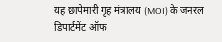यह छापेमारी गृह मंत्रालय (MOI) के जनरल डिपार्टमेंट ऑफ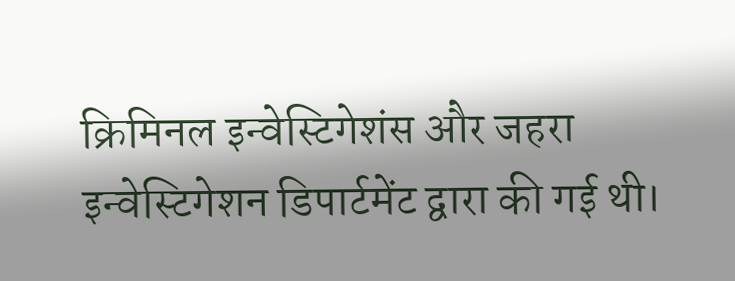क्रिमिनल इन्वेस्टिगेशंस और जहरा इन्वेस्टिगेशन डिपार्टमेंट द्वारा की गई थी।